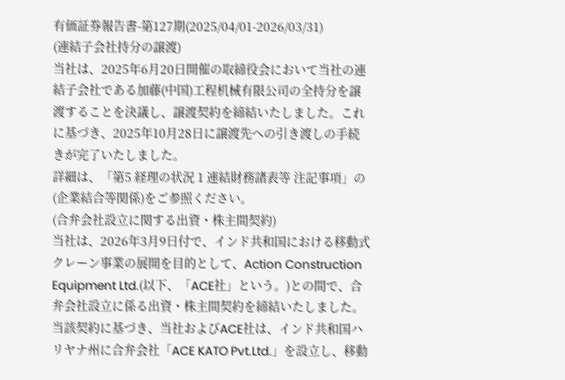有価証券報告書-第127期(2025/04/01-2026/03/31)
(連結子会社持分の譲渡)
当社は、2025年6月20日開催の取締役会において当社の連結子会社である加藤(中国)工程机械有限公司の全持分を譲渡することを決議し、譲渡契約を締結いたしました。これに基づき、2025年10月28日に譲渡先への引き渡しの手続きが完了いたしました。
詳細は、「第5 経理の状況 1 連結財務諸表等 注記事項」の(企業結合等関係)をご参照ください。
(合弁会社設立に関する出資・株主間契約)
当社は、2026年3月9日付で、インド共和国における移動式クレーン事業の展開を目的として、Action Construction Equipment Ltd.(以下、「ACE社」という。)との間で、合弁会社設立に係る出資・株主間契約を締結いたしました。
当該契約に基づき、当社およびACE社は、インド共和国ハリヤナ州に合弁会社「ACE KATO Pvt.Ltd.」を設立し、移動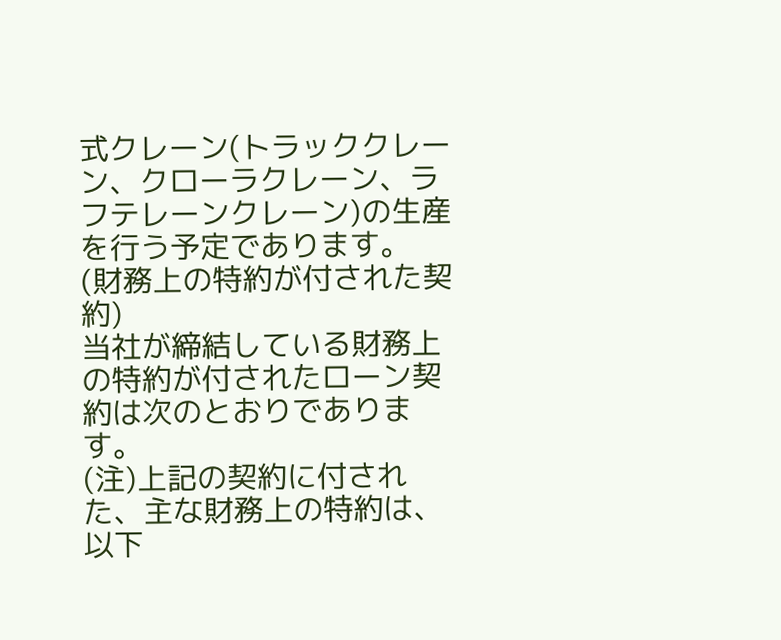式クレーン(トラッククレーン、クローラクレーン、ラフテレーンクレーン)の生産を行う予定であります。
(財務上の特約が付された契約)
当社が締結している財務上の特約が付されたローン契約は次のとおりであります。
(注)上記の契約に付された、主な財務上の特約は、以下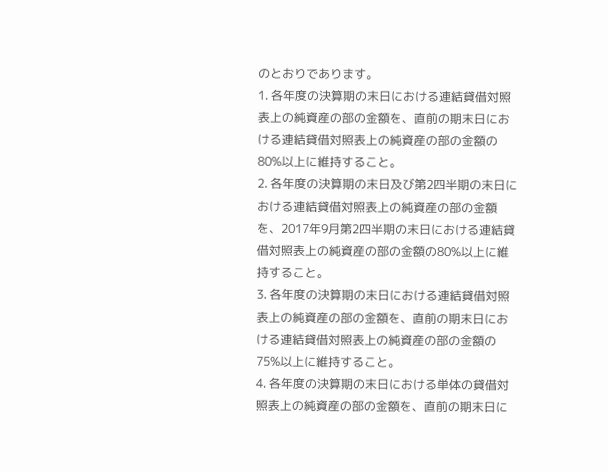のとおりであります。
1. 各年度の決算期の末日における連結貸借対照表上の純資産の部の金額を、直前の期末日における連結貸借対照表上の純資産の部の金額の80%以上に維持すること。
2. 各年度の決算期の末日及び第2四半期の末日における連結貸借対照表上の純資産の部の金額を、2017年9月第2四半期の末日における連結貸借対照表上の純資産の部の金額の80%以上に維持すること。
3. 各年度の決算期の末日における連結貸借対照表上の純資産の部の金額を、直前の期末日における連結貸借対照表上の純資産の部の金額の75%以上に維持すること。
4. 各年度の決算期の末日における単体の貸借対照表上の純資産の部の金額を、直前の期末日に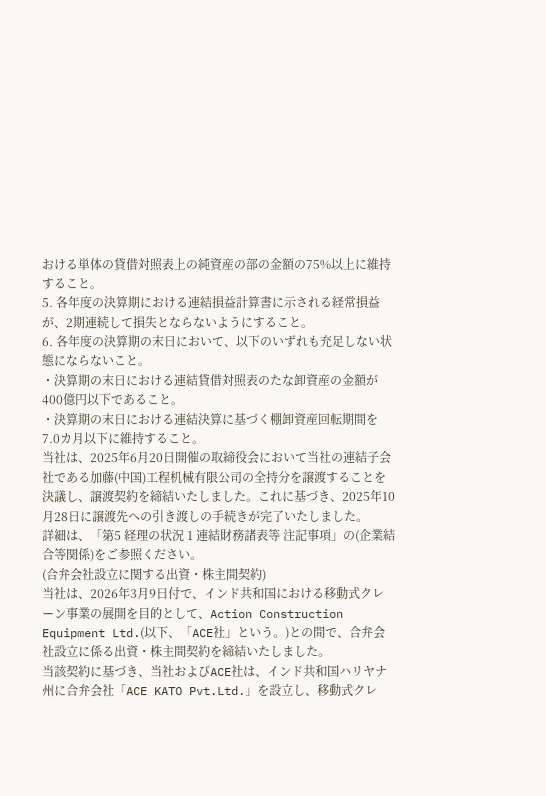おける単体の貸借対照表上の純資産の部の金額の75%以上に維持すること。
5. 各年度の決算期における連結損益計算書に示される経常損益が、2期連続して損失とならないようにすること。
6. 各年度の決算期の末日において、以下のいずれも充足しない状態にならないこと。
・決算期の末日における連結貸借対照表のたな卸資産の金額が400億円以下であること。
・決算期の末日における連結決算に基づく棚卸資産回転期間を7.0カ月以下に維持すること。
当社は、2025年6月20日開催の取締役会において当社の連結子会社である加藤(中国)工程机械有限公司の全持分を譲渡することを決議し、譲渡契約を締結いたしました。これに基づき、2025年10月28日に譲渡先への引き渡しの手続きが完了いたしました。
詳細は、「第5 経理の状況 1 連結財務諸表等 注記事項」の(企業結合等関係)をご参照ください。
(合弁会社設立に関する出資・株主間契約)
当社は、2026年3月9日付で、インド共和国における移動式クレーン事業の展開を目的として、Action Construction Equipment Ltd.(以下、「ACE社」という。)との間で、合弁会社設立に係る出資・株主間契約を締結いたしました。
当該契約に基づき、当社およびACE社は、インド共和国ハリヤナ州に合弁会社「ACE KATO Pvt.Ltd.」を設立し、移動式クレ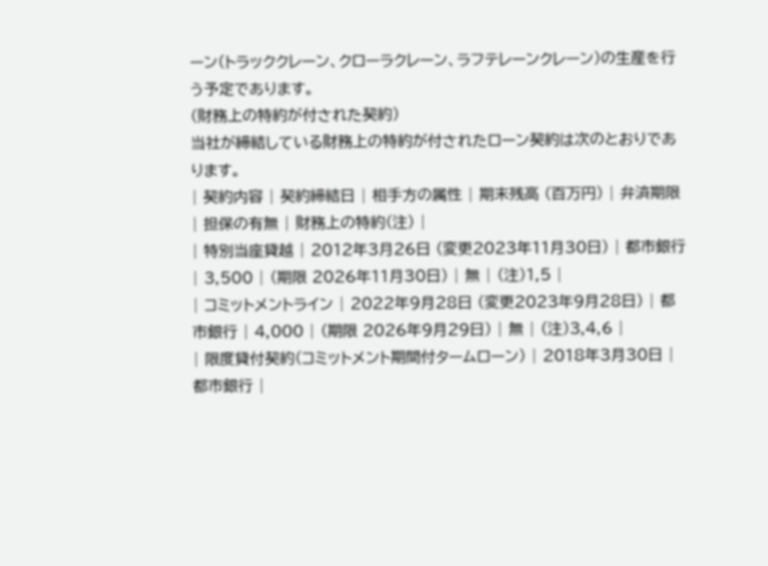ーン(トラッククレーン、クローラクレーン、ラフテレーンクレーン)の生産を行う予定であります。
(財務上の特約が付された契約)
当社が締結している財務上の特約が付されたローン契約は次のとおりであります。
| 契約内容 | 契約締結日 | 相手方の属性 | 期末残高 (百万円) | 弁済期限 | 担保の有無 | 財務上の特約(注) |
| 特別当座貸越 | 2012年3月26日 (変更2023年11月30日) | 都市銀行 | 3,500 | (期限 2026年11月30日) | 無 | (注)1,5 |
| コミットメントライン | 2022年9月28日 (変更2023年9月28日) | 都市銀行 | 4,000 | (期限 2026年9月29日) | 無 | (注)3,4,6 |
| 限度貸付契約(コミットメント期間付タームローン) | 2018年3月30日 | 都市銀行 |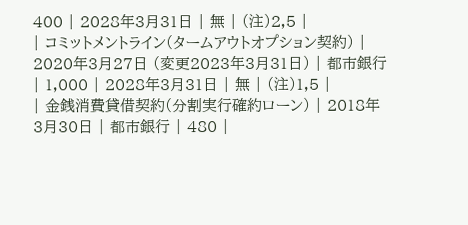400 | 2028年3月31日 | 無 | (注)2,5 |
| コミットメントライン(タームアウトオプション契約) | 2020年3月27日 (変更2023年3月31日) | 都市銀行 | 1,000 | 2028年3月31日 | 無 | (注)1,5 |
| 金銭消費貸借契約(分割実行確約ローン) | 2018年3月30日 | 都市銀行 | 480 |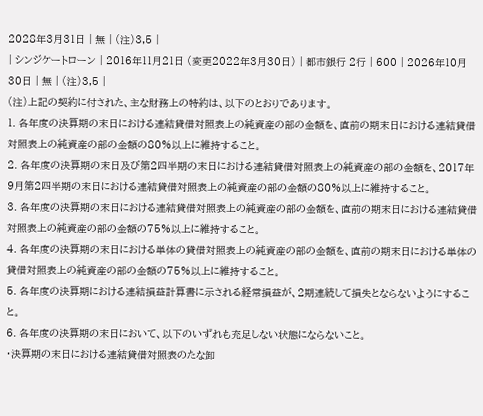2028年3月31日 | 無 | (注)3,5 |
| シンジケートローン | 2016年11月21日 (変更2022年3月30日) | 都市銀行 2行 | 600 | 2026年10月30日 | 無 | (注)3,5 |
(注)上記の契約に付された、主な財務上の特約は、以下のとおりであります。
1. 各年度の決算期の末日における連結貸借対照表上の純資産の部の金額を、直前の期末日における連結貸借対照表上の純資産の部の金額の80%以上に維持すること。
2. 各年度の決算期の末日及び第2四半期の末日における連結貸借対照表上の純資産の部の金額を、2017年9月第2四半期の末日における連結貸借対照表上の純資産の部の金額の80%以上に維持すること。
3. 各年度の決算期の末日における連結貸借対照表上の純資産の部の金額を、直前の期末日における連結貸借対照表上の純資産の部の金額の75%以上に維持すること。
4. 各年度の決算期の末日における単体の貸借対照表上の純資産の部の金額を、直前の期末日における単体の貸借対照表上の純資産の部の金額の75%以上に維持すること。
5. 各年度の決算期における連結損益計算書に示される経常損益が、2期連続して損失とならないようにすること。
6. 各年度の決算期の末日において、以下のいずれも充足しない状態にならないこと。
・決算期の末日における連結貸借対照表のたな卸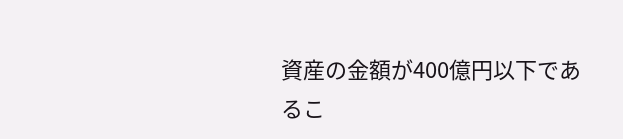資産の金額が400億円以下であるこ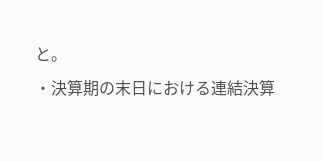と。
・決算期の末日における連結決算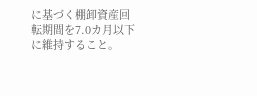に基づく棚卸資産回転期間を7.0カ月以下に維持すること。